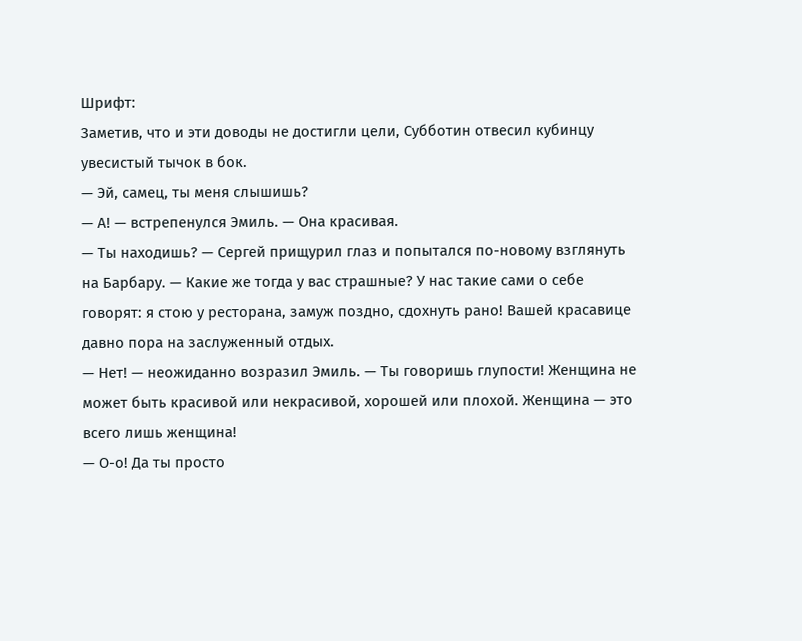Шрифт:
Заметив, что и эти доводы не достигли цели, Субботин отвесил кубинцу увесистый тычок в бок.
— Эй, самец, ты меня слышишь?
— А! — встрепенулся Эмиль. — Она красивая.
— Ты находишь? — Сергей прищурил глаз и попытался по-новому взглянуть на Барбару. — Какие же тогда у вас страшные? У нас такие сами о себе говорят: я стою у ресторана, замуж поздно, сдохнуть рано! Вашей красавице давно пора на заслуженный отдых.
— Нет! — неожиданно возразил Эмиль. — Ты говоришь глупости! Женщина не может быть красивой или некрасивой, хорошей или плохой. Женщина — это всего лишь женщина!
— О-о! Да ты просто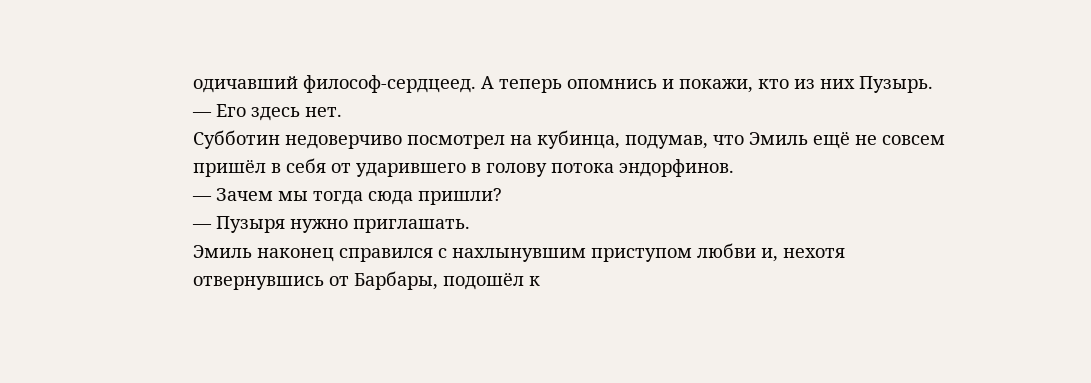одичавший философ-сердцеед. А теперь опомнись и покажи, кто из них Пузырь.
— Его здесь нет.
Субботин недоверчиво посмотрел на кубинца, подумав, что Эмиль ещё не совсем пришёл в себя от ударившего в голову потока эндорфинов.
— Зачем мы тогда сюда пришли?
— Пузыря нужно приглашать.
Эмиль наконец справился с нахлынувшим приступом любви и, нехотя отвернувшись от Барбары, подошёл к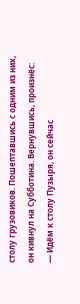столу грузовиков. Пошептавшись с одним из них, он кивнул на Субботина. Вернувшись, произнёс:
— Идём к столу Пузыря, он сейчас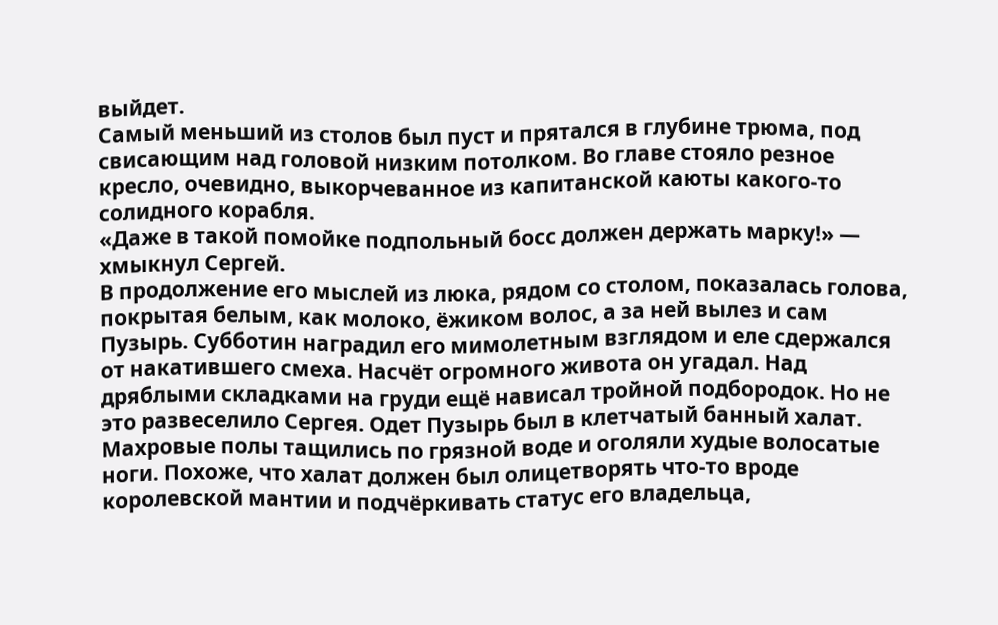выйдет.
Самый меньший из столов был пуст и прятался в глубине трюма, под свисающим над головой низким потолком. Во главе стояло резное кресло, очевидно, выкорчеванное из капитанской каюты какого-то солидного корабля.
«Даже в такой помойке подпольный босс должен держать марку!» — хмыкнул Сергей.
В продолжение его мыслей из люка, рядом со столом, показалась голова, покрытая белым, как молоко, ёжиком волос, а за ней вылез и сам Пузырь. Субботин наградил его мимолетным взглядом и еле сдержался от накатившего смеха. Насчёт огромного живота он угадал. Над дряблыми складками на груди ещё нависал тройной подбородок. Но не это развеселило Сергея. Одет Пузырь был в клетчатый банный халат. Махровые полы тащились по грязной воде и оголяли худые волосатые ноги. Похоже, что халат должен был олицетворять что-то вроде королевской мантии и подчёркивать статус его владельца,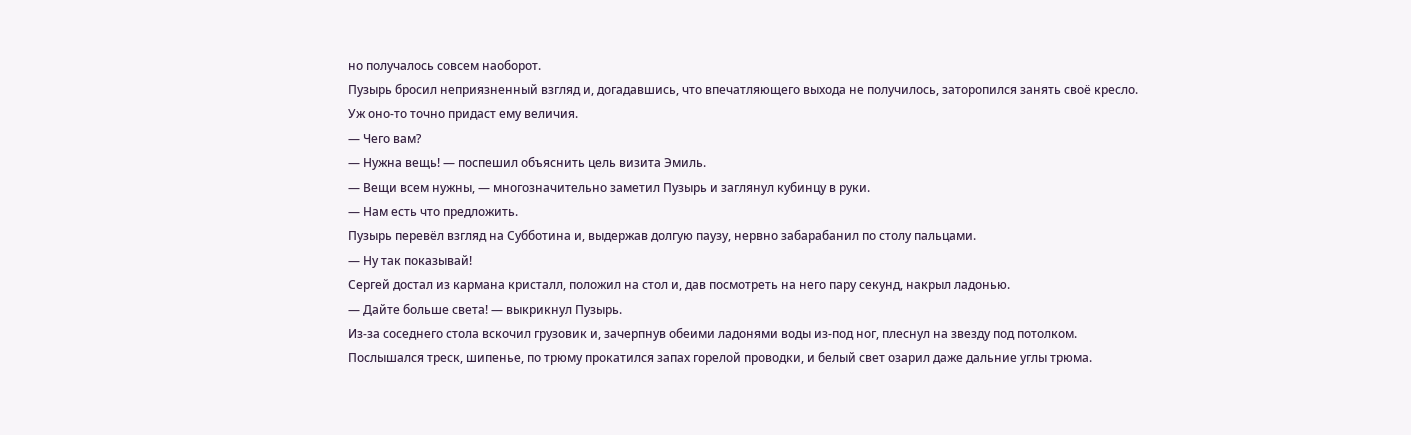но получалось совсем наоборот.
Пузырь бросил неприязненный взгляд и, догадавшись, что впечатляющего выхода не получилось, заторопился занять своё кресло. Уж оно-то точно придаст ему величия.
— Чего вам?
— Нужна вещь! — поспешил объяснить цель визита Эмиль.
— Вещи всем нужны, — многозначительно заметил Пузырь и заглянул кубинцу в руки.
— Нам есть что предложить.
Пузырь перевёл взгляд на Субботина и, выдержав долгую паузу, нервно забарабанил по столу пальцами.
— Ну так показывай!
Сергей достал из кармана кристалл, положил на стол и, дав посмотреть на него пару секунд, накрыл ладонью.
— Дайте больше света! — выкрикнул Пузырь.
Из-за соседнего стола вскочил грузовик и, зачерпнув обеими ладонями воды из-под ног, плеснул на звезду под потолком. Послышался треск, шипенье, по трюму прокатился запах горелой проводки, и белый свет озарил даже дальние углы трюма.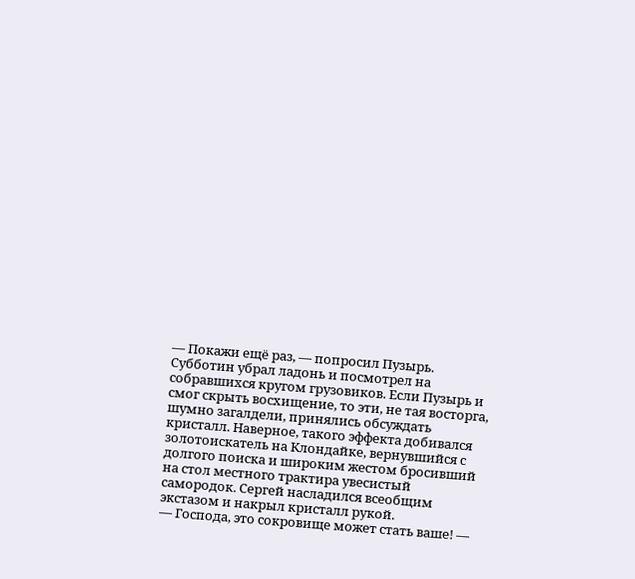— Покажи ещё раз, — попросил Пузырь.
Субботин убрал ладонь и посмотрел на собравшихся кругом грузовиков. Если Пузырь и смог скрыть восхищение, то эти, не тая восторга, шумно загалдели, принялись обсуждать кристалл. Наверное, такого эффекта добивался золотоискатель на Клондайке, вернувшийся с долгого поиска и широким жестом бросивший на стол местного трактира увесистый самородок. Сергей насладился всеобщим экстазом и накрыл кристалл рукой.
— Господа, это сокровище может стать ваше! —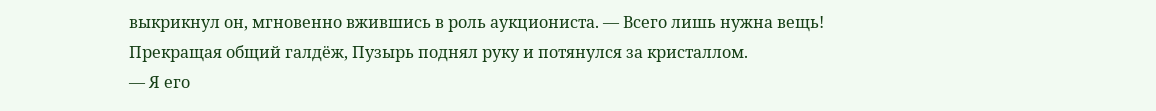выкрикнул он, мгновенно вжившись в роль аукциониста. — Всего лишь нужна вещь!
Прекращая общий галдёж, Пузырь поднял руку и потянулся за кристаллом.
— Я его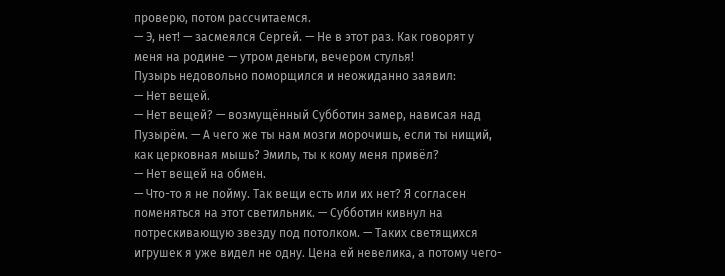проверю, потом рассчитаемся.
— Э, нет! — засмеялся Сергей. — Не в этот раз. Как говорят у меня на родине — утром деньги, вечером стулья!
Пузырь недовольно поморщился и неожиданно заявил:
— Нет вещей.
— Нет вещей? — возмущённый Субботин замер, нависая над Пузырём. — А чего же ты нам мозги морочишь, если ты нищий, как церковная мышь? Эмиль, ты к кому меня привёл?
— Нет вещей на обмен.
— Что-то я не пойму. Так вещи есть или их нет? Я согласен поменяться на этот светильник. — Субботин кивнул на потрескивающую звезду под потолком. — Таких светящихся игрушек я уже видел не одну. Цена ей невелика, а потому чего-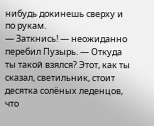нибудь докинешь сверху и по рукам.
— Заткнись! — неожиданно перебил Пузырь. — Откуда ты такой взялся? Этот, как ты сказал, светильник, стоит десятка солёных леденцов, что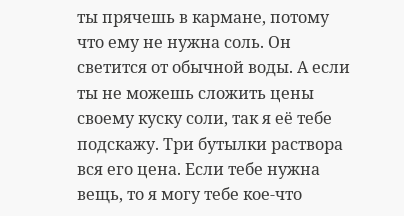ты прячешь в кармане, потому что ему не нужна соль. Он светится от обычной воды. А если ты не можешь сложить цены своему куску соли, так я её тебе подскажу. Три бутылки раствора вся его цена. Если тебе нужна вещь, то я могу тебе кое-что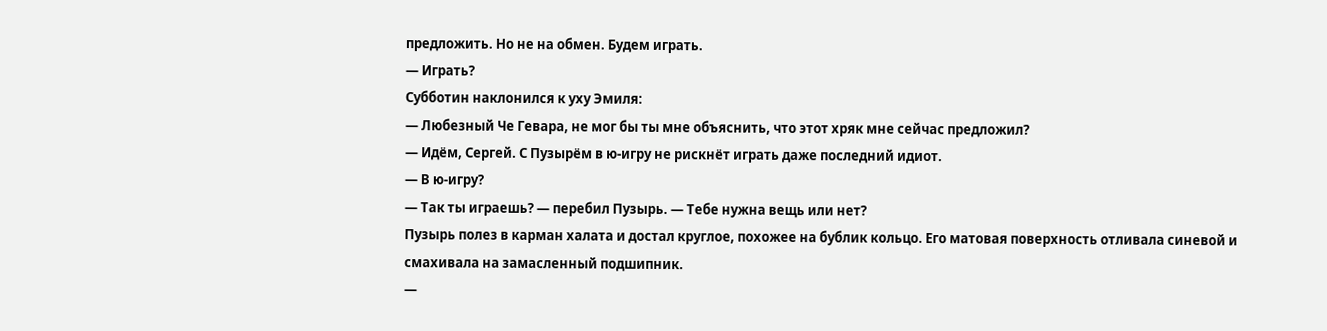предложить. Но не на обмен. Будем играть.
— Играть?
Субботин наклонился к уху Эмиля:
— Любезный Че Гевара, не мог бы ты мне объяснить, что этот хряк мне сейчас предложил?
— Идём, Сергей. С Пузырём в ю-игру не рискнёт играть даже последний идиот.
— В ю-игру?
— Так ты играешь? — перебил Пузырь. — Тебе нужна вещь или нет?
Пузырь полез в карман халата и достал круглое, похожее на бублик кольцо. Его матовая поверхность отливала синевой и смахивала на замасленный подшипник.
—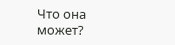Что она может?